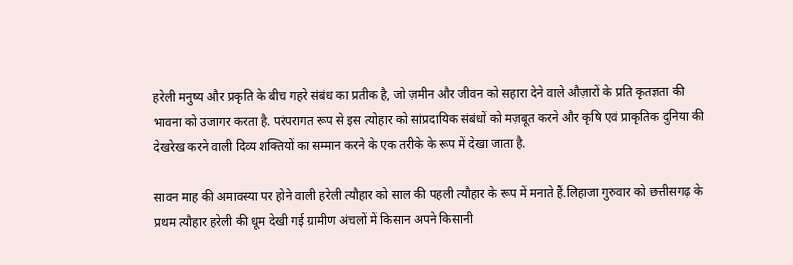हरेली मनुष्य और प्रकृति के बीच गहरे संबंध का प्रतीक है, जो ज़मीन और जीवन को सहारा देने वाले औज़ारों के प्रति कृतज्ञता की भावना को उजागर करता है. परंपरागत रूप से इस त्योहार को सांप्रदायिक संबंधों को मज़बूत करने और कृषि एवं प्राकृतिक दुनिया की देखरेख करने वाली दिव्य शक्तियों का सम्मान करने के एक तरीके के रूप में देखा जाता है.

सावन माह की अमावस्या पर होने वाली हरेली त्यौहार को साल की पहली त्यौहार के रूप में मनाते हैं.लिहाजा गुरुवार को छत्तीसगढ़ के प्रथम त्यौहार हरेली की धूम देखी गई ग्रामीण अंचलों में किसान अपने किसानी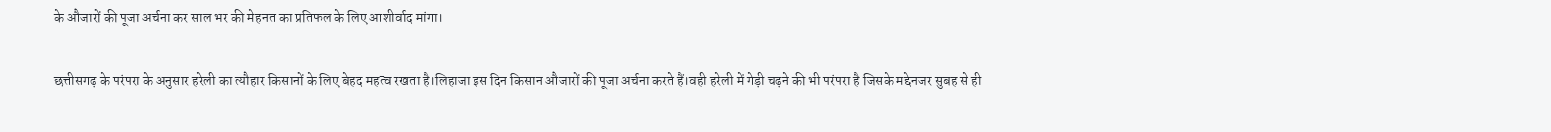के औजारों की पूजा अर्चना कर साल भर की मेहनत का प्रतिफल के लिए आशीर्वाद मांगा।

छत्तीसगढ़ के परंपरा के अनुसार हरेली का त्यौहार किसानों के लिए बेहद महत्व रखता है।लिहाजा इस दिन किसान औजारों की पूजा अर्चना करते हैं।वही हरेली में गेड़ी चढ़ने की भी परंपरा है जिसके मद्देनजर सुबह से ही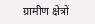ग्रामीण क्षेत्रों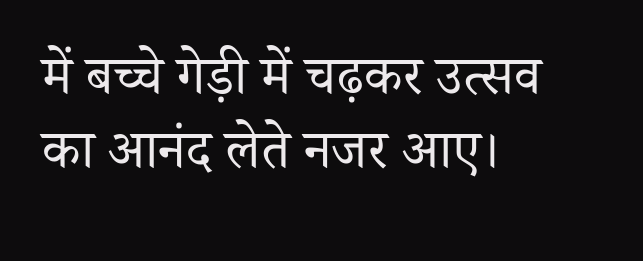में बच्चे गेड़ी में चढ़कर उत्सव का आनंद लेते नजर आए।